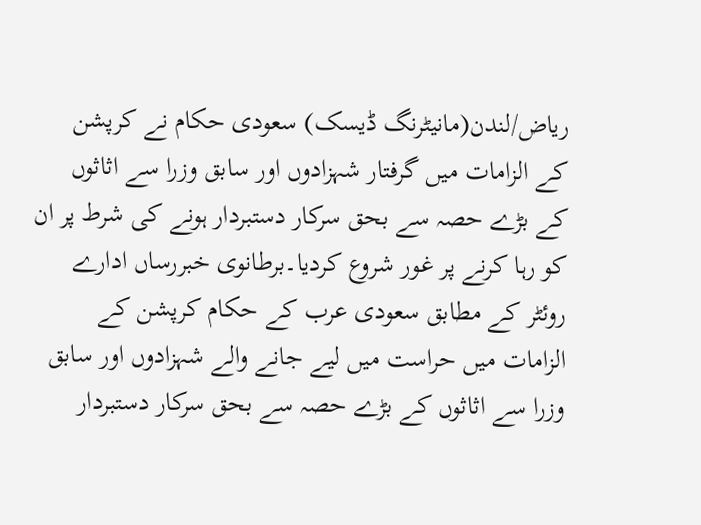ریاض/لندن(مانیٹرنگ ڈیسک) سعودی حکام نے کرپشن کے الزامات میں گرفتار شہزادوں اور سابق وزرا سے اثاثوں کے بڑے حصہ سے بحق سرکار دستبردار ہونے کی شرط پر ان کو رہا کرنے پر غور شروع کردیا۔برطانوی خبررساں ادارے روئٹر کے مطابق سعودی عرب کے حکام کرپشن کے الزامات میں حراست میں لیے جانے والے شہزادوں اور سابق وزرا سے اثاثوں کے بڑے حصہ سے بحق سرکار دستبردار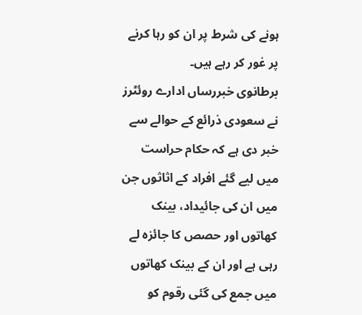ہونے کی شرط پر ان کو رہا کرنے پر غور کر رہے ہیں۔
برطانوی خبررساں ادارے روئٹرز نے سعودی ذرائع کے حوالے سے خبر دی ہے کہ حکام حراست میں لیے گئے افراد کے اثاثوں جن میں ان کی جائیداد، بینک کھاتوں اور حصص کا جائزہ لے رہی ہے اور ان کے بینک کھاتوں میں جمع کی گئی رقوم کو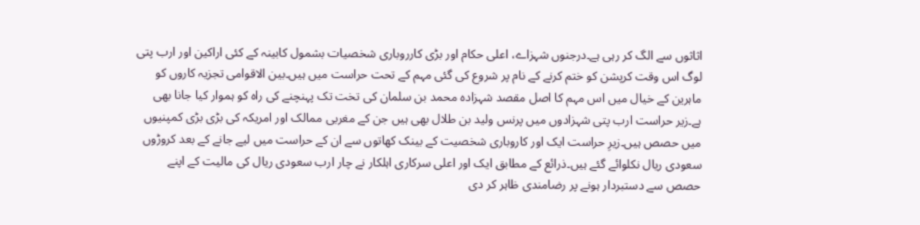اثاثوں سے الگ کر رہی ہے۔درجنوں شہزاے، اعلی حکام اور بڑی کارروباری شخصیات بشمول کابینہ کے کئی اراکین اور ارب پتی لوگ اس وقت کرپشن کو ختم کرنے کے نام پر شروع کی گئی مہم کے تحت حراست میں ہیں۔بین الاقوامی تجزیہ کاروں کو ماہرین کے خیال میں اس مہم کا اصل مقصد شہزادہ محمد بن سلمان کی تخت تک پہنچنے کی راہ کو ہموار کیا جانا بھی ہے۔زیر حراست ارب پتی شہزادوں میں پرنس ولید بن طلال بھی ہیں جن کے مغربی ممالک اور امریکہ کی بڑی بڑی کمپنیوں میں حصص ہیں۔زیرِ حراست ایک اور کاروباری شخصیت کے بینک کھاتوں سے ان کے حراست میں لیے جانے کے بعد کروڑوں سعودی ریال نکلوائے گئے ہیں۔ذرائع کے مطابق ایک اور اعلی سرکاری اہلکار نے چار ارب سعودی ریال کی مالیت کے اپنے حصص سے دستبردار ہونے پر رضامندی ظاہر کر دی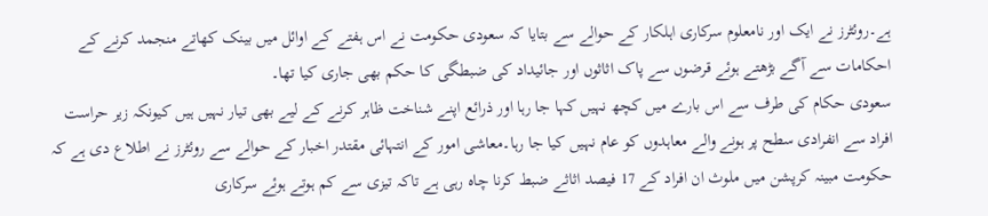ہے۔روئٹرز نے ایک اور نامعلوم سرکاری اہلکار کے حوالے سے بتایا کہ سعودی حکومت نے اس ہفتے کے اوائل میں بینک کھاتے منجمد کرنے کے احکامات سے آگے بڑھتے ہوئے قرضوں سے پاک اثاثوں اور جائیداد کی ضبطگی کا حکم بھی جاری کیا تھا۔
سعودی حکام کی طرف سے اس بارے میں کچھ نہیں کہا جا رہا اور ذرائع اپنے شناخت ظاہر کرنے کے لیے بھی تیار نہیں ہیں کیونکہ زیر حراست افراد سے انفرادی سطح پر ہونے والے معاہدوں کو عام نہیں کیا جا رہا۔معاشی امور کے انتہائی مقتدر اخبار کے حوالے سے روئٹرز نے اطلاع دی ہے کہ حکومت مبینہ کرپشن میں ملوث ان افراد کے 17 فیصد اثاثے ضبط کرنا چاہ رہی ہے تاکہ تیزی سے کم ہوتے ہوئے سرکاری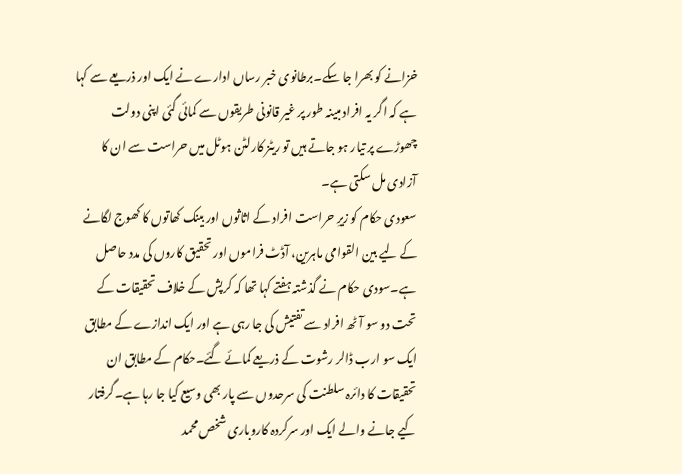خزانے کو بھرا جا سکے۔برطانوی خبر رساں ادارے نے ایک اور ذریعے سے کہا ہے کہ اگر یہ افراد مبینہ طور پر غیر قانونی طریقوں سے کمائی گئی اپنی دولت چھوڑے پر تیار ہو جاتے ہیں تو ریٹز کارلٹن ہوٹل میں حراست سے ان کا آزادی مل سکتی ہے۔
سعودی حکام کو زیرِ حراست افراد کے اثاثوں اور بینک کھاتوں کا کھوج لگانے کے لیے بین القوامی ماہرین، آڈٹ فراموں اور تحقیق کاروں کی مدد حاصل ہے۔سودی حکام نے گذشتہ ہفتے کہا تھا کہ کرپش کے خلاف تحقیقات کے تحت دو سو آٹھ افراد سے تفتیش کی جا رہی ہے اور ایک اندازے کے مطابق ایک سو ارب ڈالر رشوت کے ذریعے کمائے گئے۔حکام کے مطابق ان تحقیقات کا دائرہ سلطنت کی سرحدوں سے پار بھی وسیع کیا جا رہا ہے۔گرفتار کیے جانے والے ایک اور سرکردہ کاروباری شخص محمد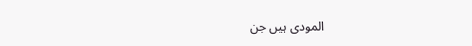المودی ہیں جن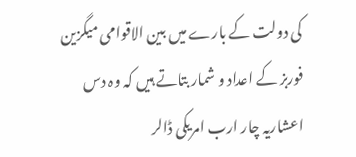کی دولت کے بارے میں بین الاقوامی میگزین فوربز کے اعداد و شمار بتاتے ہیں کہ وہ دس اعشاریہ چار ارب امریکی ڈالر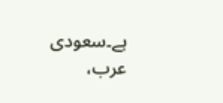ہے۔سعودی عرب،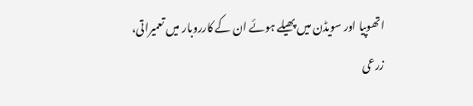اتھوپیا اور سویڈن میں پھیلے ہوئے ان کے کارروبار میں تعمیراتی، زرعی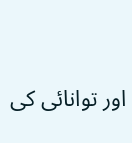اور توانائی کی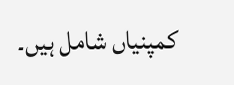کمپنیاں شامل ہیں۔